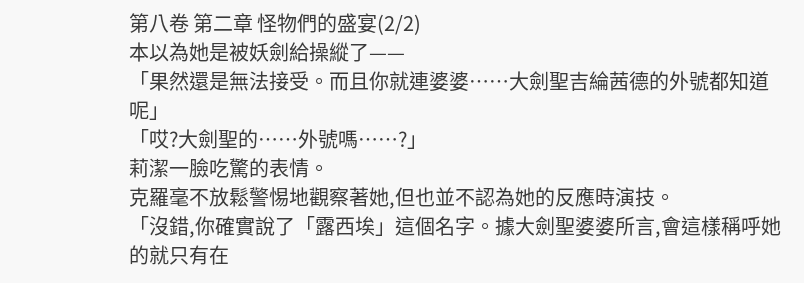第八卷 第二章 怪物們的盛宴(2/2)
本以為她是被妖劍給操縱了——
「果然還是無法接受。而且你就連婆婆……大劍聖吉綸茜德的外號都知道呢」
「哎?大劍聖的……外號嗎……?」
莉潔一臉吃驚的表情。
克羅毫不放鬆警惕地觀察著她,但也並不認為她的反應時演技。
「沒錯,你確實說了「露西埃」這個名字。據大劍聖婆婆所言,會這樣稱呼她的就只有在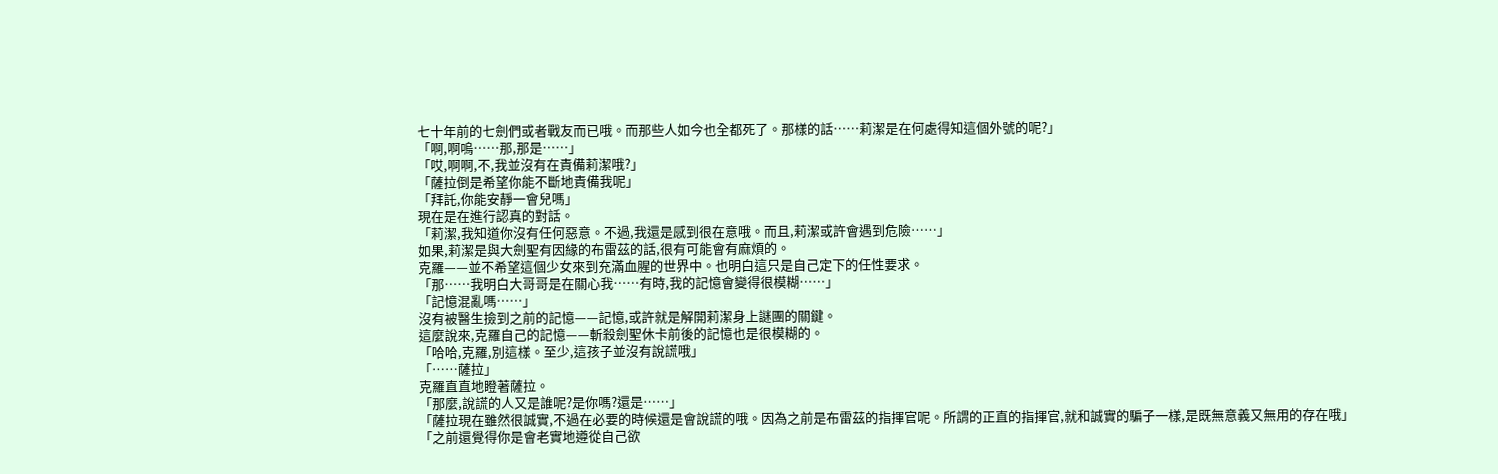七十年前的七劍們或者戰友而已哦。而那些人如今也全都死了。那樣的話……莉潔是在何處得知這個外號的呢?」
「啊,啊嗚……那,那是……」
「哎,啊啊,不,我並沒有在責備莉潔哦?」
「薩拉倒是希望你能不斷地責備我呢」
「拜託,你能安靜一會兒嗎」
現在是在進行認真的對話。
「莉潔,我知道你沒有任何惡意。不過,我還是感到很在意哦。而且,莉潔或許會遇到危險……」
如果,莉潔是與大劍聖有因緣的布雷茲的話,很有可能會有麻煩的。
克羅——並不希望這個少女來到充滿血腥的世界中。也明白這只是自己定下的任性要求。
「那……我明白大哥哥是在關心我……有時,我的記憶會變得很模糊……」
「記憶混亂嗎……」
沒有被醫生撿到之前的記憶——記憶,或許就是解開莉潔身上謎團的關鍵。
這麼說來,克羅自己的記憶——斬殺劍聖休卡前後的記憶也是很模糊的。
「哈哈,克羅,別這樣。至少,這孩子並沒有說謊哦」
「……薩拉」
克羅直直地瞪著薩拉。
「那麼,說謊的人又是誰呢?是你嗎?還是……」
「薩拉現在雖然很誠實,不過在必要的時候還是會說謊的哦。因為之前是布雷茲的指揮官呢。所謂的正直的指揮官,就和誠實的騙子一樣,是既無意義又無用的存在哦」
「之前還覺得你是會老實地遵從自己欲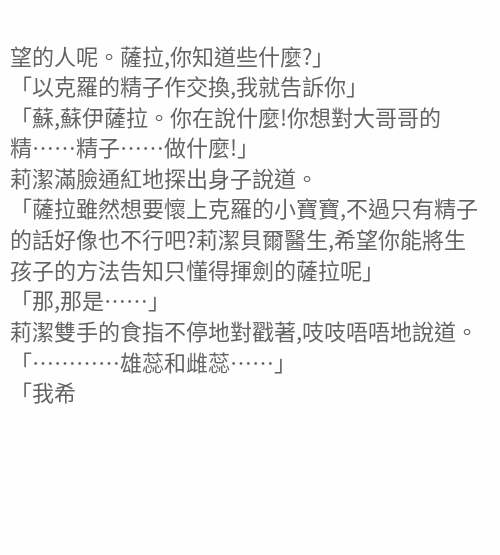望的人呢。薩拉,你知道些什麼?」
「以克羅的精子作交換,我就告訴你」
「蘇,蘇伊薩拉。你在說什麼!你想對大哥哥的精……精子……做什麼!」
莉潔滿臉通紅地探出身子說道。
「薩拉雖然想要懷上克羅的小寶寶,不過只有精子的話好像也不行吧?莉潔貝爾醫生,希望你能將生孩子的方法告知只懂得揮劍的薩拉呢」
「那,那是……」
莉潔雙手的食指不停地對戳著,吱吱唔唔地說道。
「…………雄蕊和雌蕊……」
「我希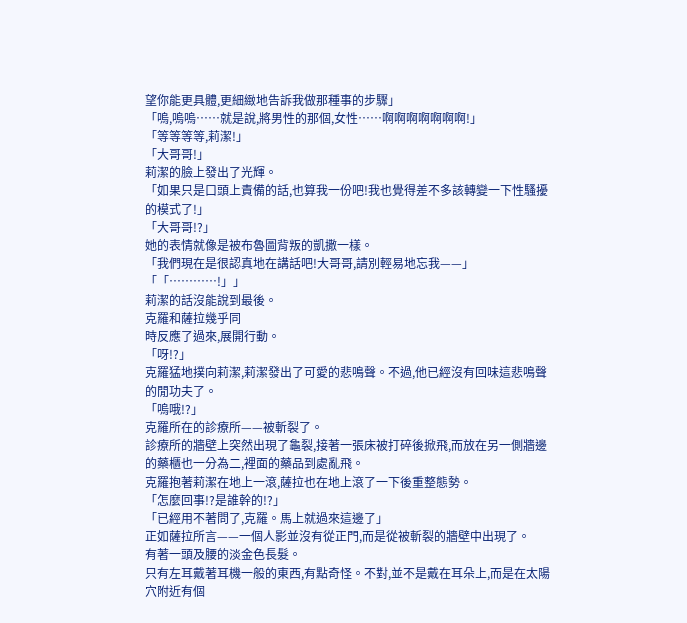望你能更具體,更細緻地告訴我做那種事的步驟」
「嗚,嗚嗚……就是說,將男性的那個,女性……啊啊啊啊啊啊啊!」
「等等等等,莉潔!」
「大哥哥!」
莉潔的臉上發出了光輝。
「如果只是口頭上責備的話,也算我一份吧!我也覺得差不多該轉變一下性騷擾的模式了!」
「大哥哥!?」
她的表情就像是被布魯圖背叛的凱撒一樣。
「我們現在是很認真地在講話吧!大哥哥,請別輕易地忘我——」
「「…………!」」
莉潔的話沒能說到最後。
克羅和薩拉幾乎同
時反應了過來,展開行動。
「呀!?」
克羅猛地撲向莉潔,莉潔發出了可愛的悲鳴聲。不過,他已經沒有回味這悲鳴聲的閒功夫了。
「嗚哦!?」
克羅所在的診療所——被斬裂了。
診療所的牆壁上突然出現了龜裂,接著一張床被打碎後掀飛,而放在另一側牆邊的藥櫃也一分為二,裡面的藥品到處亂飛。
克羅抱著莉潔在地上一滾,薩拉也在地上滾了一下後重整態勢。
「怎麼回事!?是誰幹的!?」
「已經用不著問了,克羅。馬上就過來這邊了」
正如薩拉所言——一個人影並沒有從正門,而是從被斬裂的牆壁中出現了。
有著一頭及腰的淡金色長髮。
只有左耳戴著耳機一般的東西,有點奇怪。不對,並不是戴在耳朵上,而是在太陽穴附近有個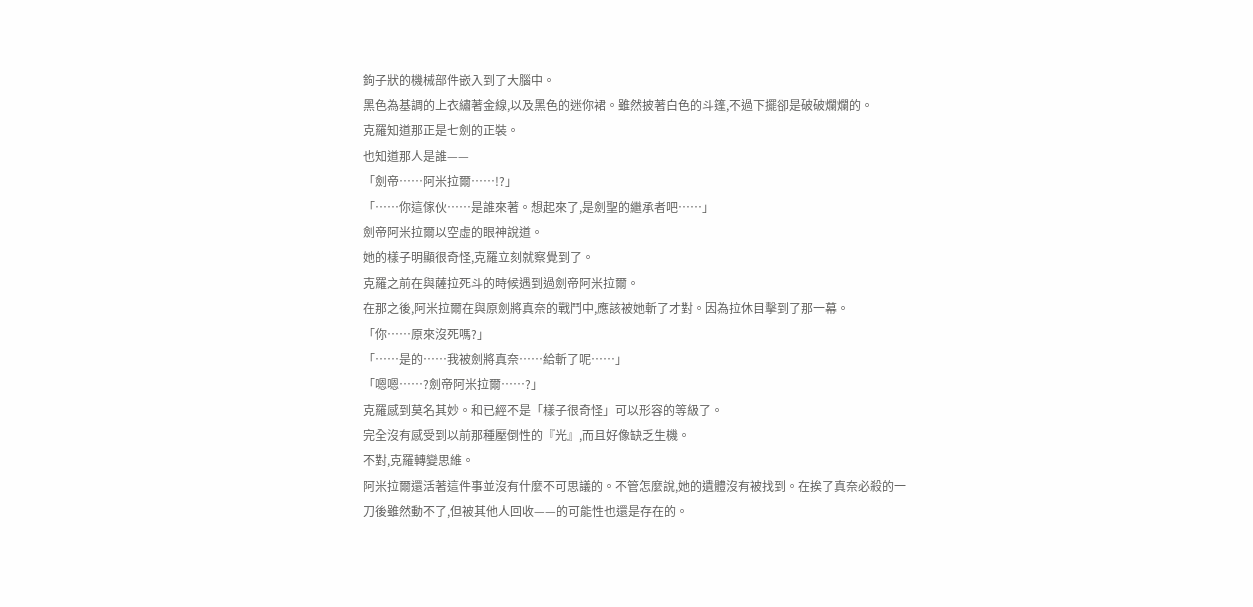鉤子狀的機械部件嵌入到了大腦中。
黑色為基調的上衣繡著金線,以及黑色的迷你裙。雖然披著白色的斗篷,不過下擺卻是破破爛爛的。
克羅知道那正是七劍的正裝。
也知道那人是誰——
「劍帝……阿米拉爾……!?」
「……你這傢伙……是誰來著。想起來了,是劍聖的繼承者吧……」
劍帝阿米拉爾以空虛的眼神說道。
她的樣子明顯很奇怪,克羅立刻就察覺到了。
克羅之前在與薩拉死斗的時候遇到過劍帝阿米拉爾。
在那之後,阿米拉爾在與原劍將真奈的戰鬥中,應該被她斬了才對。因為拉休目擊到了那一幕。
「你……原來沒死嗎?」
「……是的……我被劍將真奈……給斬了呢……」
「嗯嗯……?劍帝阿米拉爾……?」
克羅感到莫名其妙。和已經不是「樣子很奇怪」可以形容的等級了。
完全沒有感受到以前那種壓倒性的『光』,而且好像缺乏生機。
不對,克羅轉變思維。
阿米拉爾還活著這件事並沒有什麼不可思議的。不管怎麼說,她的遺體沒有被找到。在挨了真奈必殺的一刀後雖然動不了,但被其他人回收——的可能性也還是存在的。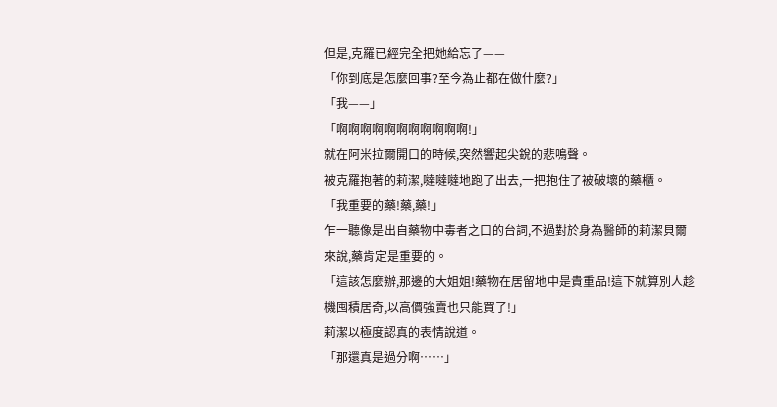但是,克羅已經完全把她給忘了——
「你到底是怎麼回事?至今為止都在做什麼?」
「我——」
「啊啊啊啊啊啊啊啊啊啊啊!」
就在阿米拉爾開口的時候,突然響起尖銳的悲鳴聲。
被克羅抱著的莉潔,噠噠噠地跑了出去,一把抱住了被破壞的藥櫃。
「我重要的藥!藥,藥!」
乍一聽像是出自藥物中毒者之口的台詞,不過對於身為醫師的莉潔貝爾來說,藥肯定是重要的。
「這該怎麼辦,那邊的大姐姐!藥物在居留地中是貴重品!這下就算別人趁機囤積居奇,以高價強賣也只能買了!」
莉潔以極度認真的表情說道。
「那還真是過分啊……」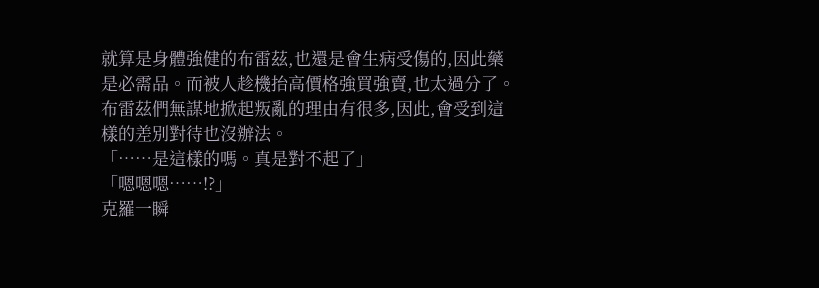就算是身體強健的布雷茲,也還是會生病受傷的,因此藥是必需品。而被人趁機抬高價格強買強賣,也太過分了。
布雷茲們無謀地掀起叛亂的理由有很多,因此,會受到這樣的差別對待也沒辦法。
「……是這樣的嗎。真是對不起了」
「嗯嗯嗯……!?」
克羅一瞬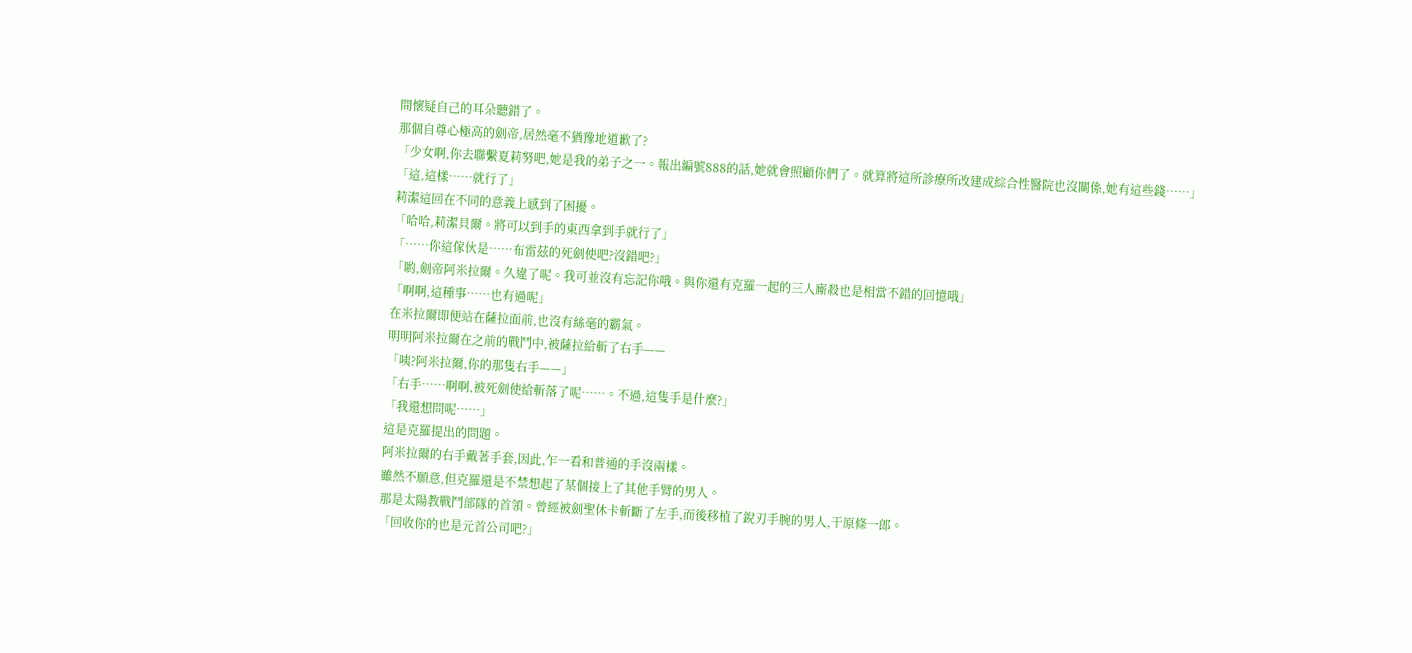間懷疑自己的耳朵聽錯了。
那個自尊心極高的劍帝,居然毫不猶豫地道歉了?
「少女啊,你去聯繫夏莉努吧,她是我的弟子之一。報出編號888的話,她就會照顧你們了。就算將這所診療所改建成綜合性醫院也沒關係,她有這些錢……」
「這,這樣……就行了」
莉潔這回在不同的意義上感到了困擾。
「哈哈,莉潔貝爾。將可以到手的東西拿到手就行了」
「……你這傢伙是……布雷茲的死劍使吧?沒錯吧?」
「喲,劍帝阿米拉爾。久違了呢。我可並沒有忘記你哦。與你還有克羅一起的三人廝殺也是相當不錯的回憶哦」
「啊啊,這種事……也有過呢」
在米拉爾即便站在薩拉面前,也沒有絲毫的霸氣。
明明阿米拉爾在之前的戰鬥中,被薩拉給斬了右手——
「咦?阿米拉爾,你的那隻右手——」
「右手……啊啊,被死劍使給斬落了呢……。不過,這隻手是什麼?」
「我還想問呢……」
這是克羅提出的問題。
阿米拉爾的右手戴著手套,因此,乍一看和普通的手沒兩樣。
雖然不願意,但克羅還是不禁想起了某個接上了其他手臂的男人。
那是太陽教戰鬥部隊的首領。曾經被劍聖休卡斬斷了左手,而後移植了銳刃手腕的男人,干原條一郎。
「回收你的也是元首公司吧?」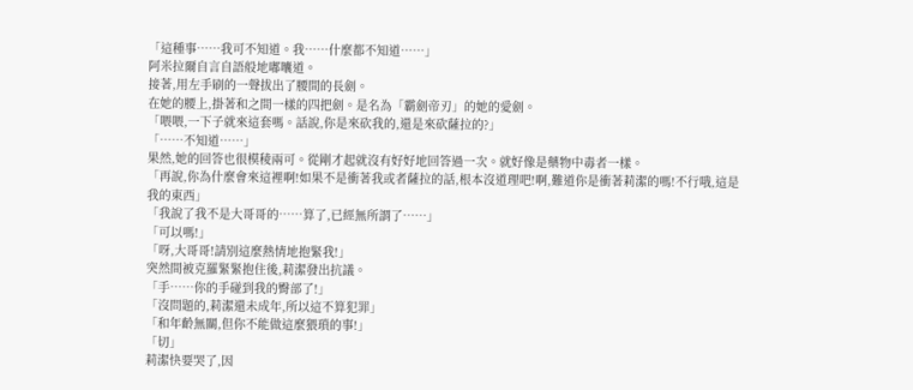「這種事……我可不知道。我……什麼都不知道……」
阿米拉爾自言自語般地嘟囔道。
接著,用左手刷的一聲拔出了腰間的長劍。
在她的腰上,掛著和之間一樣的四把劍。是名為「霸劍帝刃」的她的愛劍。
「喂喂,一下子就來這套嗎。話說,你是來砍我的,還是來砍薩拉的?」
「……不知道……」
果然,她的回答也很模稜兩可。從剛才起就沒有好好地回答過一次。就好像是藥物中毒者一樣。
「再說,你為什麼會來這裡啊!如果不是衝著我或者薩拉的話,根本沒道理吧!啊,難道你是衝著莉潔的嗎!不行哦,這是我的東西」
「我說了我不是大哥哥的……算了,已經無所謂了……」
「可以嗎!」
「呀,大哥哥!請別這麼熱情地抱緊我!」
突然間被克羅緊緊抱住後,莉潔發出抗議。
「手……你的手碰到我的臀部了!」
「沒問題的,莉潔還未成年,所以這不算犯罪」
「和年齡無關,但你不能做這麼猥瑣的事!」
「切」
莉潔快要哭了,因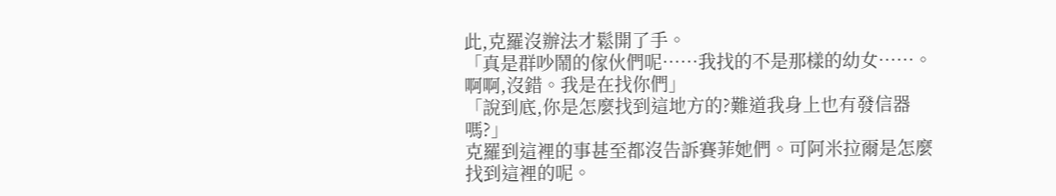此,克羅沒辦法才鬆開了手。
「真是群吵鬧的傢伙們呢……我找的不是那樣的幼女……。啊啊,沒錯。我是在找你們」
「說到底,你是怎麼找到這地方的?難道我身上也有發信器嗎?」
克羅到這裡的事甚至都沒告訴賽菲她們。可阿米拉爾是怎麼找到這裡的呢。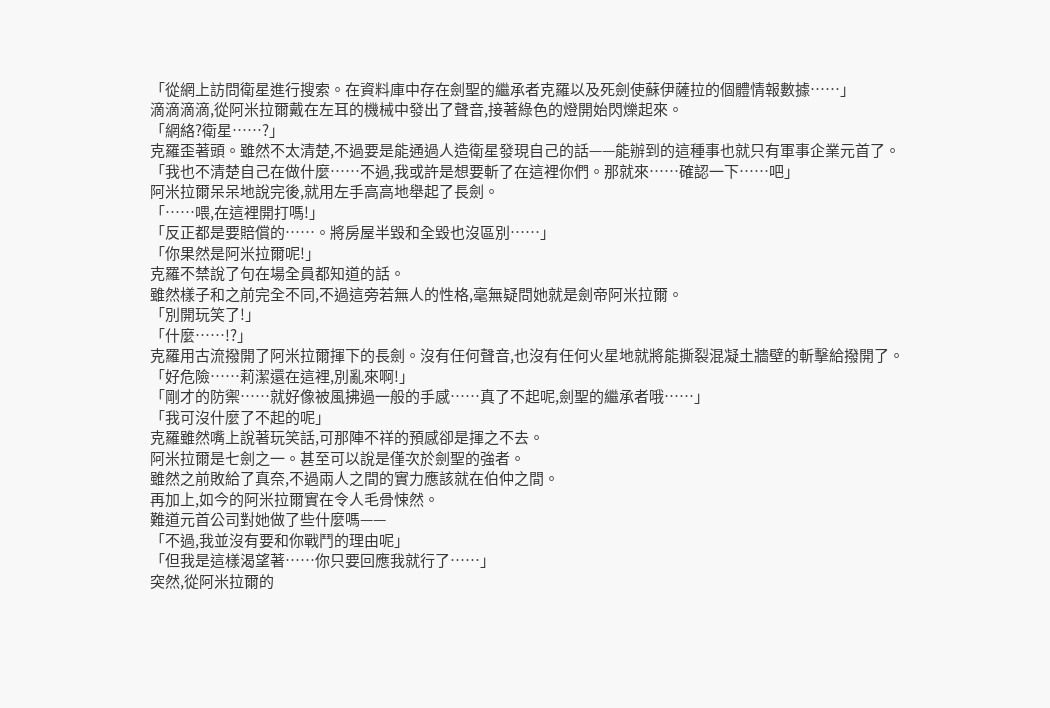「從網上訪問衛星進行搜索。在資料庫中存在劍聖的繼承者克羅以及死劍使蘇伊薩拉的個體情報數據……」
滴滴滴滴,從阿米拉爾戴在左耳的機械中發出了聲音,接著綠色的燈開始閃爍起來。
「網絡?衛星……?」
克羅歪著頭。雖然不太清楚,不過要是能通過人造衛星發現自己的話——能辦到的這種事也就只有軍事企業元首了。
「我也不清楚自己在做什麼……不過,我或許是想要斬了在這裡你們。那就來……確認一下……吧」
阿米拉爾呆呆地說完後,就用左手高高地舉起了長劍。
「……喂,在這裡開打嗎!」
「反正都是要賠償的……。將房屋半毀和全毀也沒區別……」
「你果然是阿米拉爾呢!」
克羅不禁說了句在場全員都知道的話。
雖然樣子和之前完全不同,不過這旁若無人的性格,毫無疑問她就是劍帝阿米拉爾。
「別開玩笑了!」
「什麼……!?」
克羅用古流撥開了阿米拉爾揮下的長劍。沒有任何聲音,也沒有任何火星地就將能撕裂混凝土牆壁的斬擊給撥開了。
「好危險……莉潔還在這裡,別亂來啊!」
「剛才的防禦……就好像被風拂過一般的手感……真了不起呢,劍聖的繼承者哦……」
「我可沒什麼了不起的呢」
克羅雖然嘴上說著玩笑話,可那陣不祥的預感卻是揮之不去。
阿米拉爾是七劍之一。甚至可以說是僅次於劍聖的強者。
雖然之前敗給了真奈,不過兩人之間的實力應該就在伯仲之間。
再加上,如今的阿米拉爾實在令人毛骨悚然。
難道元首公司對她做了些什麼嗎——
「不過,我並沒有要和你戰鬥的理由呢」
「但我是這樣渴望著……你只要回應我就行了……」
突然,從阿米拉爾的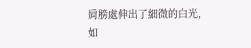肩膀處伸出了細微的白光,如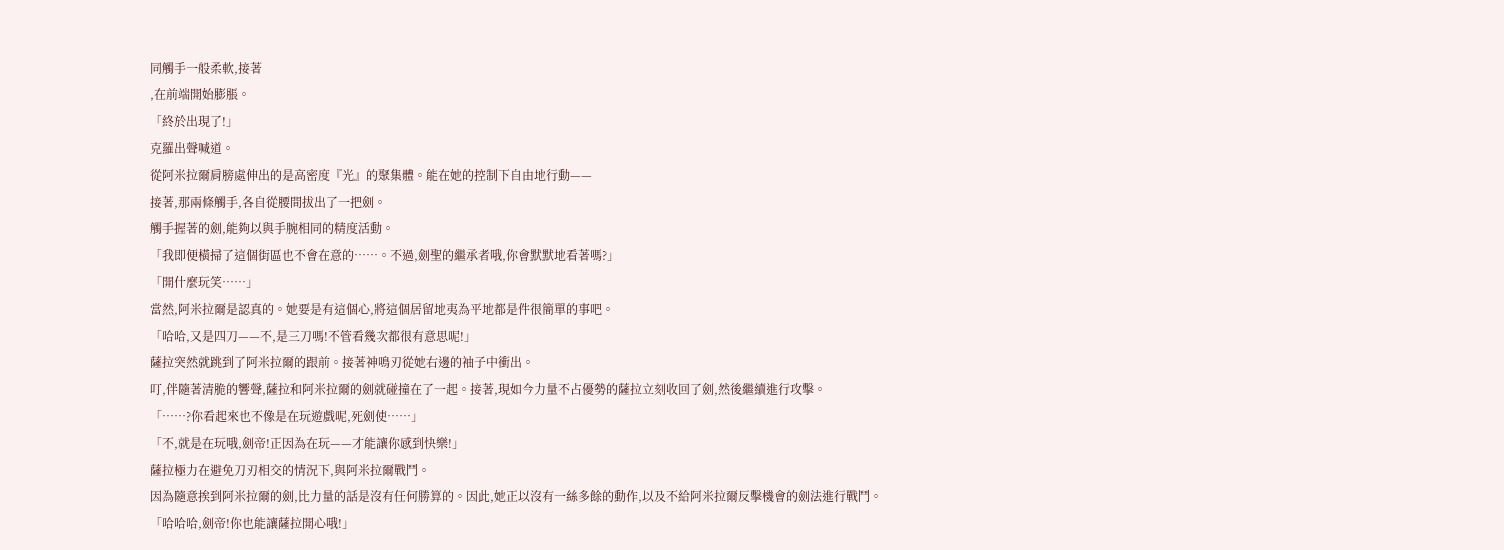同觸手一般柔軟,接著
,在前端開始膨脹。
「終於出現了!」
克羅出聲喊道。
從阿米拉爾肩膀處伸出的是高密度『光』的聚集體。能在她的控制下自由地行動——
接著,那兩條觸手,各自從腰間拔出了一把劍。
觸手握著的劍,能夠以與手腕相同的精度活動。
「我即便橫掃了這個街區也不會在意的……。不過,劍聖的繼承者哦,你會默默地看著嗎?」
「開什麼玩笑……」
當然,阿米拉爾是認真的。她要是有這個心,將這個居留地夷為平地都是件很簡單的事吧。
「哈哈,又是四刀——不,是三刀嗎!不管看幾次都很有意思呢!」
薩拉突然就跳到了阿米拉爾的跟前。接著神鳴刃從她右邊的袖子中衝出。
叮,伴隨著清脆的響聲,薩拉和阿米拉爾的劍就碰撞在了一起。接著,現如今力量不占優勢的薩拉立刻收回了劍,然後繼續進行攻擊。
「……?你看起來也不像是在玩遊戲呢,死劍使……」
「不,就是在玩哦,劍帝!正因為在玩——才能讓你感到快樂!」
薩拉極力在避免刀刃相交的情況下,與阿米拉爾戰鬥。
因為隨意挨到阿米拉爾的劍,比力量的話是沒有任何勝算的。因此,她正以沒有一絲多餘的動作,以及不給阿米拉爾反擊機會的劍法進行戰鬥。
「哈哈哈,劍帝!你也能讓薩拉開心哦!」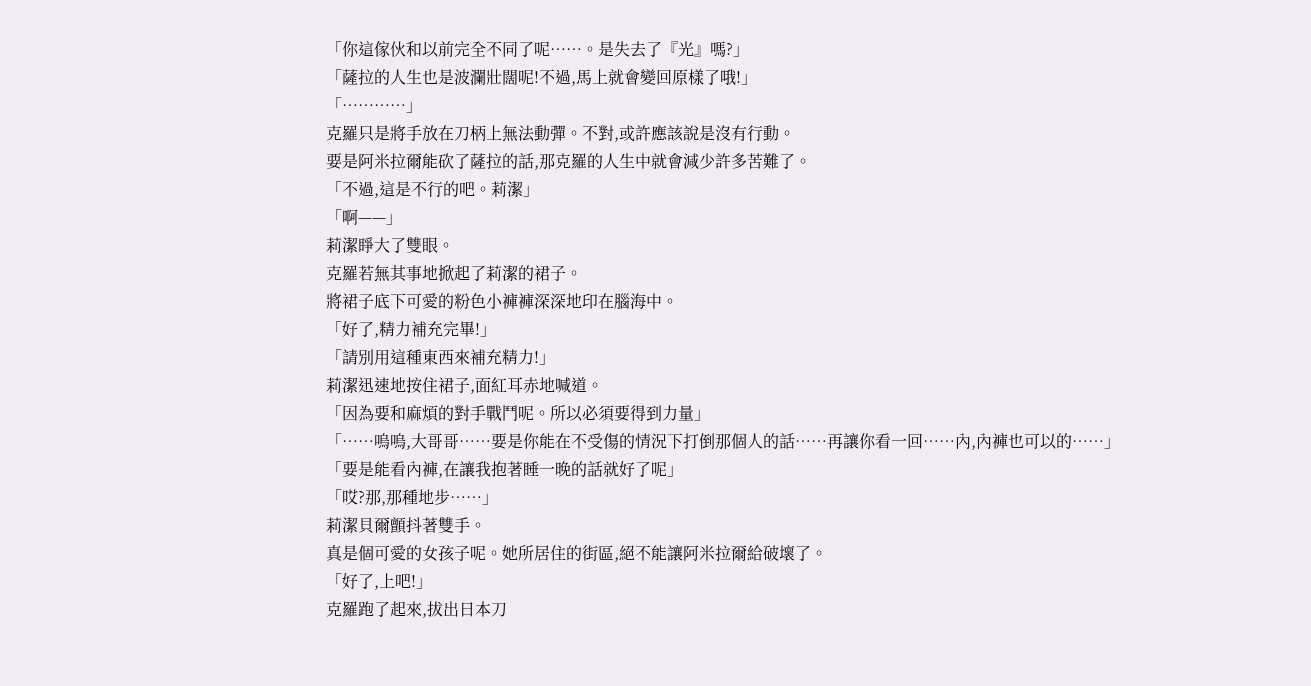「你這傢伙和以前完全不同了呢……。是失去了『光』嗎?」
「薩拉的人生也是波瀾壯闊呢!不過,馬上就會變回原樣了哦!」
「…………」
克羅只是將手放在刀柄上無法動彈。不對,或許應該說是沒有行動。
要是阿米拉爾能砍了薩拉的話,那克羅的人生中就會減少許多苦難了。
「不過,這是不行的吧。莉潔」
「啊——」
莉潔睜大了雙眼。
克羅若無其事地掀起了莉潔的裙子。
將裙子底下可愛的粉色小褲褲深深地印在腦海中。
「好了,精力補充完畢!」
「請別用這種東西來補充精力!」
莉潔迅速地按住裙子,面紅耳赤地喊道。
「因為要和麻煩的對手戰鬥呢。所以必須要得到力量」
「……嗚嗚,大哥哥……要是你能在不受傷的情況下打倒那個人的話……再讓你看一回……內,內褲也可以的……」
「要是能看內褲,在讓我抱著睡一晚的話就好了呢」
「哎?那,那種地步……」
莉潔貝爾顫抖著雙手。
真是個可愛的女孩子呢。她所居住的街區,絕不能讓阿米拉爾給破壞了。
「好了,上吧!」
克羅跑了起來,拔出日本刀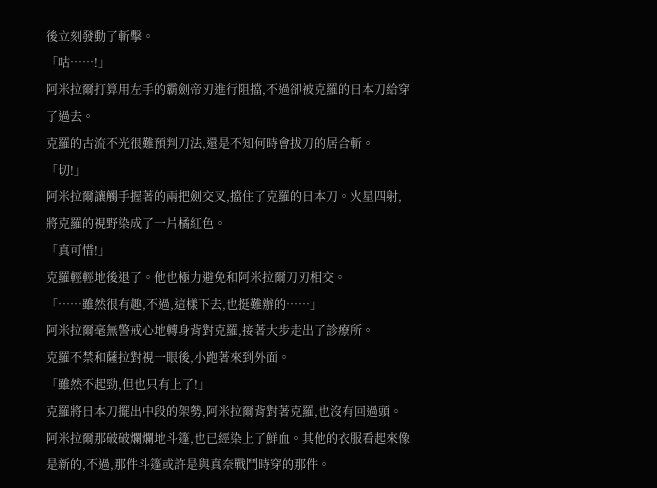後立刻發動了斬擊。
「咕……!」
阿米拉爾打算用左手的霸劍帝刃進行阻擋,不過卻被克羅的日本刀給穿了過去。
克羅的古流不光很難預判刀法,還是不知何時會拔刀的居合斬。
「切!」
阿米拉爾讓觸手握著的兩把劍交叉,擋住了克羅的日本刀。火星四射,將克羅的視野染成了一片橘紅色。
「真可惜!」
克羅輕輕地後退了。他也極力避免和阿米拉爾刀刃相交。
「……雖然很有趣,不過,這樣下去,也挺難辦的……」
阿米拉爾毫無警戒心地轉身背對克羅,接著大步走出了診療所。
克羅不禁和薩拉對視一眼後,小跑著來到外面。
「雖然不起勁,但也只有上了!」
克羅將日本刀擺出中段的架勢,阿米拉爾背對著克羅,也沒有回過頭。
阿米拉爾那破破爛爛地斗篷,也已經染上了鮮血。其他的衣服看起來像是新的,不過,那件斗篷或許是與真奈戰鬥時穿的那件。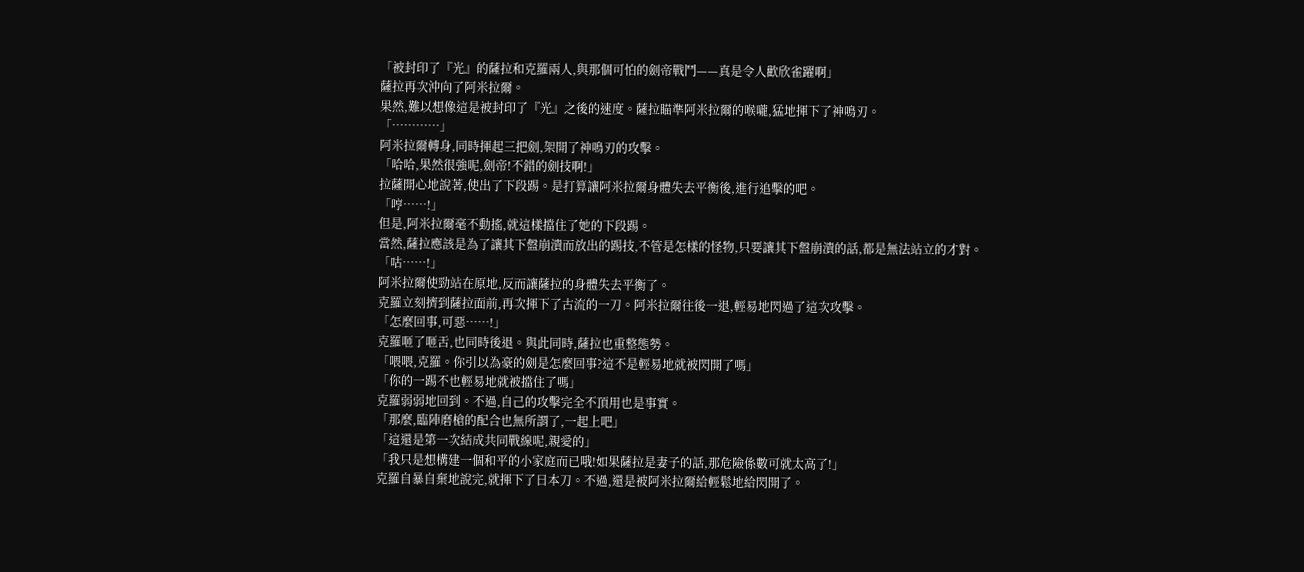「被封印了『光』的薩拉和克羅兩人,與那個可怕的劍帝戰鬥——真是令人歡欣雀躍啊」
薩拉再次沖向了阿米拉爾。
果然,難以想像這是被封印了『光』之後的速度。薩拉瞄準阿米拉爾的喉嚨,猛地揮下了神鳴刃。
「…………」
阿米拉爾轉身,同時揮起三把劍,架開了神鳴刃的攻擊。
「哈哈,果然很強呢,劍帝!不錯的劍技啊!」
拉薩開心地說著,使出了下段踢。是打算讓阿米拉爾身體失去平衡後,進行追擊的吧。
「哼……!」
但是,阿米拉爾毫不動搖,就這樣擋住了她的下段踢。
當然,薩拉應該是為了讓其下盤崩潰而放出的踢技,不管是怎樣的怪物,只要讓其下盤崩潰的話,都是無法站立的才對。
「咕……!」
阿米拉爾使勁站在原地,反而讓薩拉的身體失去平衡了。
克羅立刻擠到薩拉面前,再次揮下了古流的一刀。阿米拉爾往後一退,輕易地閃過了這次攻擊。
「怎麼回事,可惡……!」
克羅咂了咂舌,也同時後退。與此同時,薩拉也重整態勢。
「喂喂,克羅。你引以為豪的劍是怎麼回事?這不是輕易地就被閃開了嗎」
「你的一踢不也輕易地就被擋住了嗎」
克羅弱弱地回到。不過,自己的攻擊完全不頂用也是事實。
「那麼,臨陣磨槍的配合也無所謂了,一起上吧」
「這還是第一次結成共同戰線呢,親愛的」
「我只是想構建一個和平的小家庭而已哦!如果薩拉是妻子的話,那危險係數可就太高了!」
克羅自暴自棄地說完,就揮下了日本刀。不過,還是被阿米拉爾給輕鬆地給閃開了。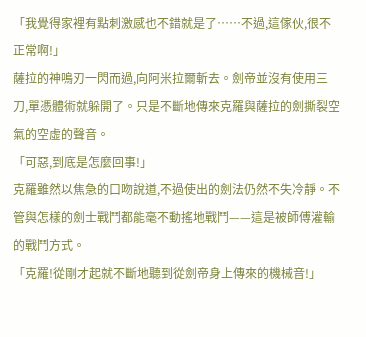「我覺得家裡有點刺激感也不錯就是了……不過,這傢伙,很不正常啊!」
薩拉的神鳴刃一閃而過,向阿米拉爾斬去。劍帝並沒有使用三刀,單憑體術就躲開了。只是不斷地傳來克羅與薩拉的劍撕裂空氣的空虛的聲音。
「可惡,到底是怎麼回事!」
克羅雖然以焦急的口吻說道,不過使出的劍法仍然不失冷靜。不管與怎樣的劍士戰鬥都能毫不動搖地戰鬥——這是被師傅灌輸的戰鬥方式。
「克羅!從剛才起就不斷地聽到從劍帝身上傳來的機械音!」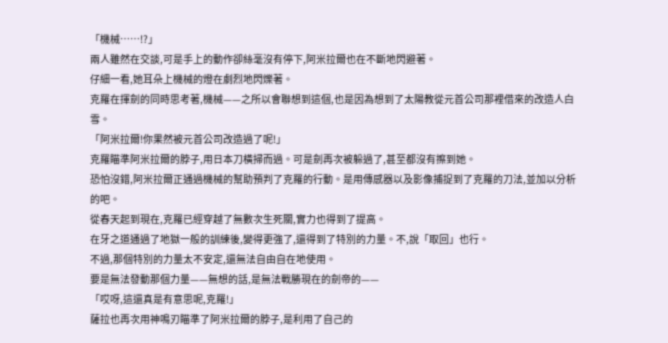「機械……!?」
兩人雖然在交談,可是手上的動作卻絲毫沒有停下,阿米拉爾也在不斷地閃避著。
仔細一看,她耳朵上機械的燈在劇烈地閃爍著。
克羅在揮劍的同時思考著,機械——之所以會聯想到這個,也是因為想到了太陽教從元首公司那裡借來的改造人白雪。
「阿米拉爾!你果然被元首公司改造過了呢!」
克羅瞄準阿米拉爾的脖子,用日本刀橫掃而過。可是劍再次被躲過了,甚至都沒有擦到她。
恐怕沒錯,阿米拉爾正通過機械的幫助預判了克羅的行動。是用傳感器以及影像捕捉到了克羅的刀法,並加以分析的吧。
從春天起到現在,克羅已經穿越了無數次生死關,實力也得到了提高。
在牙之道通過了地獄一般的訓練後,變得更強了,還得到了特別的力量。不,說「取回」也行。
不過,那個特別的力量太不安定,還無法自由自在地使用。
要是無法發動那個力量——無想的話,是無法戰勝現在的劍帝的——
「哎呀,這還真是有意思呢,克羅!」
薩拉也再次用神鳴刃瞄準了阿米拉爾的脖子,是利用了自己的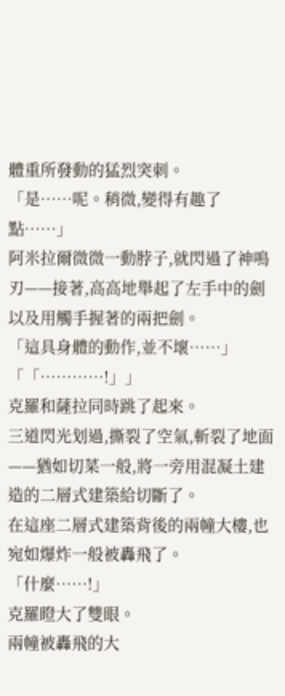體重所發動的猛烈突刺。
「是……呢。稍微,變得有趣了點……」
阿米拉爾微微一動脖子,就閃過了神鳴刃——接著,高高地舉起了左手中的劍以及用觸手握著的兩把劍。
「這具身體的動作,並不壞……」
「「…………!」」
克羅和薩拉同時跳了起來。
三道閃光划過,撕裂了空氣,斬裂了地面——猶如切菜一般,將一旁用混凝土建造的二層式建築給切斷了。
在這座二層式建築背後的兩幢大樓,也宛如爆炸一般被轟飛了。
「什麼……!」
克羅瞪大了雙眼。
兩幢被轟飛的大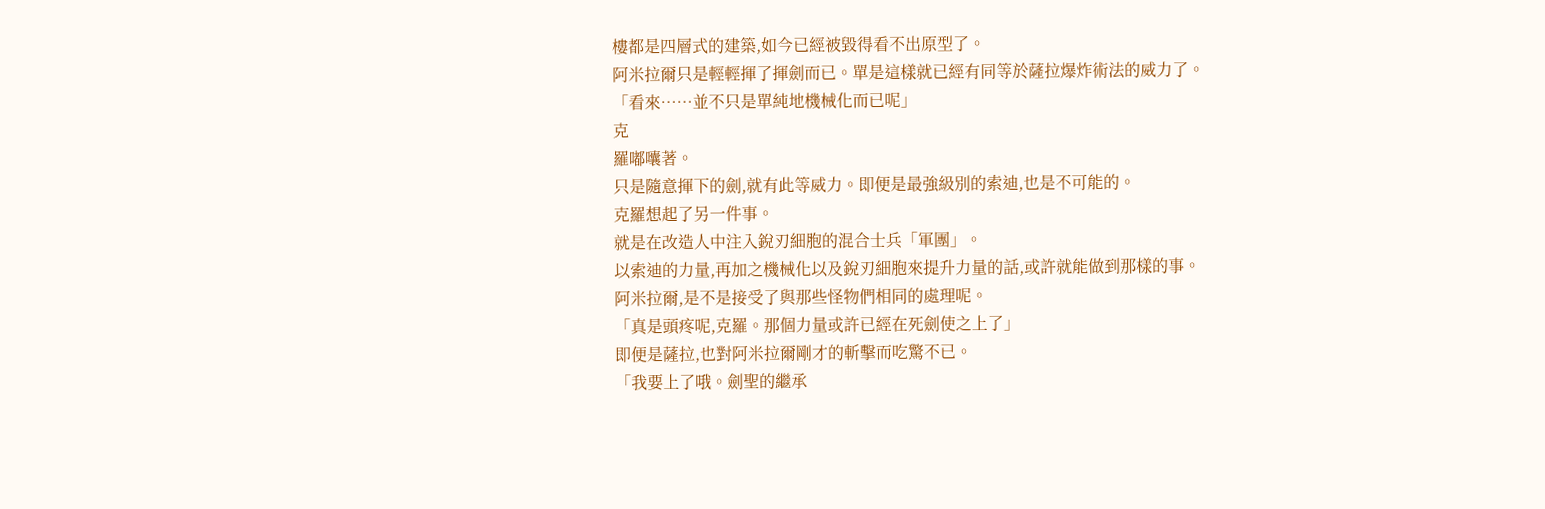樓都是四層式的建築,如今已經被毀得看不出原型了。
阿米拉爾只是輕輕揮了揮劍而已。單是這樣就已經有同等於薩拉爆炸術法的威力了。
「看來……並不只是單純地機械化而已呢」
克
羅嘟囔著。
只是隨意揮下的劍,就有此等威力。即便是最強級別的索迪,也是不可能的。
克羅想起了另一件事。
就是在改造人中注入銳刃細胞的混合士兵「軍團」。
以索迪的力量,再加之機械化以及銳刃細胞來提升力量的話,或許就能做到那樣的事。
阿米拉爾,是不是接受了與那些怪物們相同的處理呢。
「真是頭疼呢,克羅。那個力量或許已經在死劍使之上了」
即便是薩拉,也對阿米拉爾剛才的斬擊而吃驚不已。
「我要上了哦。劍聖的繼承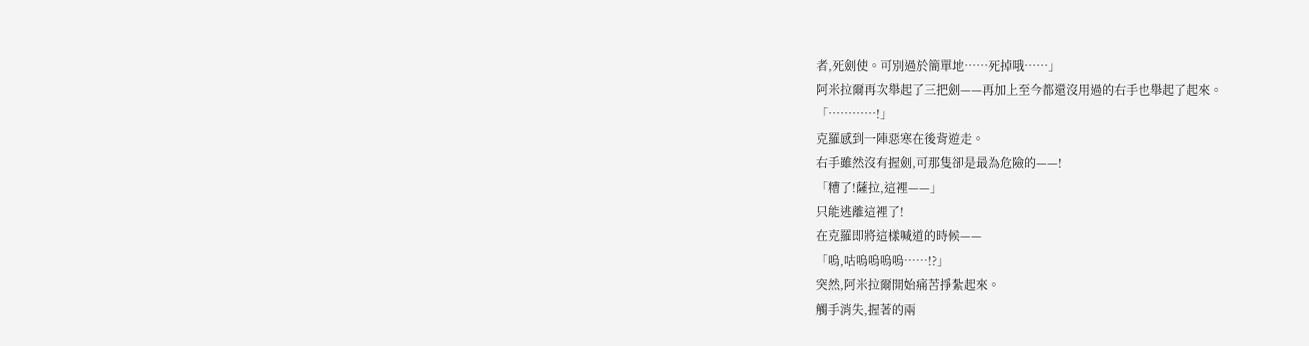者,死劍使。可別過於簡單地……死掉哦……」
阿米拉爾再次舉起了三把劍——再加上至今都還沒用過的右手也舉起了起來。
「…………!」
克羅感到一陣惡寒在後背遊走。
右手雖然沒有握劍,可那隻卻是最為危險的——!
「糟了!薩拉,這裡——」
只能逃離這裡了!
在克羅即將這樣喊道的時候——
「嗚,咕嗚嗚嗚嗚……!?」
突然,阿米拉爾開始痛苦掙紮起來。
觸手消失,握著的兩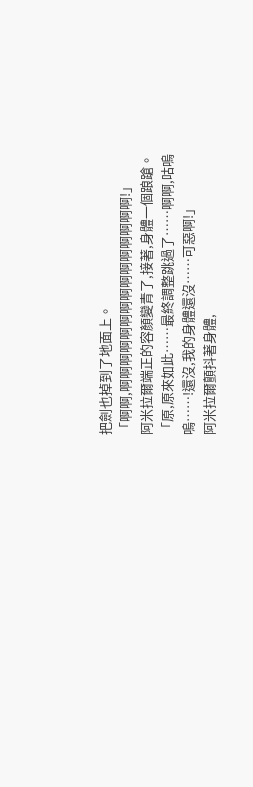把劍也掉到了地面上。
「啊啊,啊啊啊啊啊啊啊啊啊啊啊啊啊啊啊!」
阿米拉爾端正的容顏變青了,接著,身體一個踉蹌。
「原,原來如此……最終調整跳過了……啊啊,咕嗚嗚……!還沒,我的身體還沒……可惡啊!」
阿米拉爾顫抖著身體,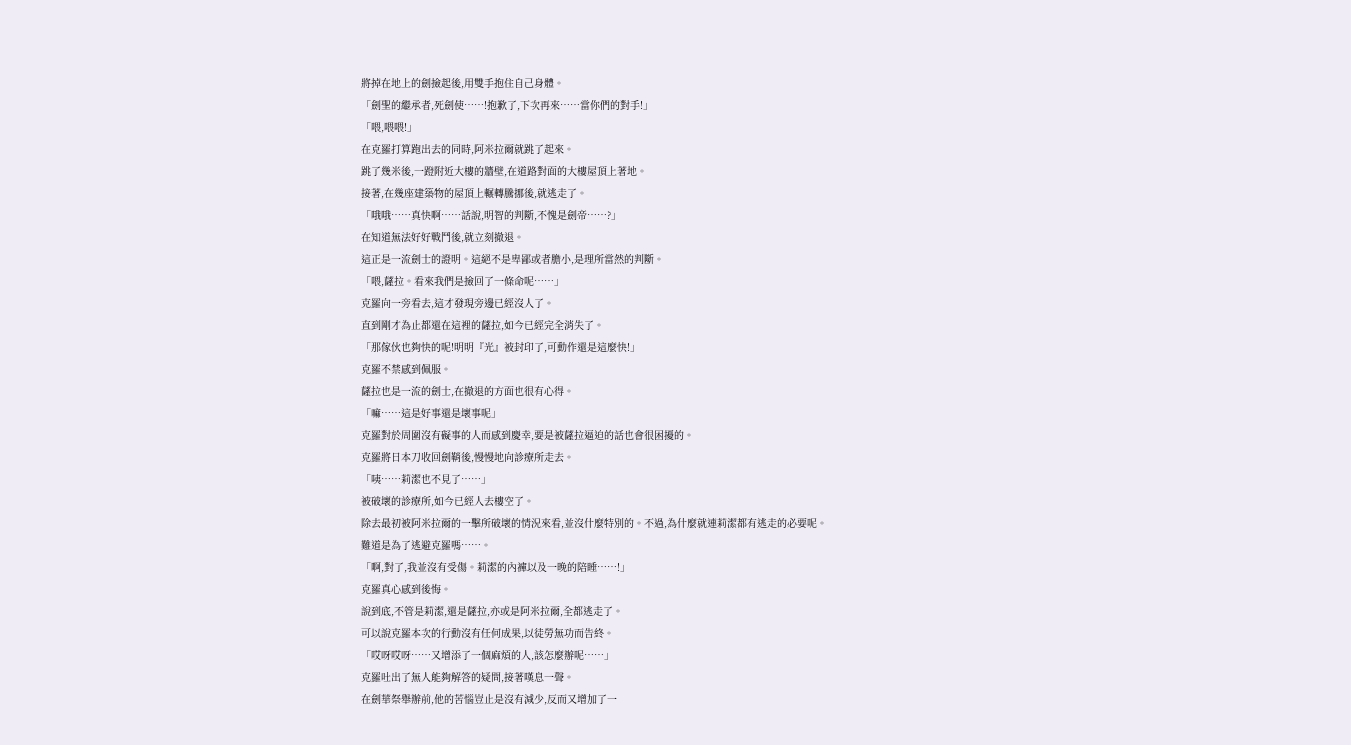將掉在地上的劍撿起後,用雙手抱住自己身體。
「劍聖的繼承者,死劍使……!抱歉了,下次再來……當你們的對手!」
「喂,喂喂!」
在克羅打算跑出去的同時,阿米拉爾就跳了起來。
跳了幾米後,一蹬附近大樓的牆壁,在道路對面的大樓屋頂上著地。
接著,在幾座建築物的屋頂上輾轉騰挪後,就逃走了。
「哦哦……真快啊……話說,明智的判斷,不愧是劍帝……?」
在知道無法好好戰鬥後,就立刻撤退。
這正是一流劍士的證明。這絕不是卑鄙或者膽小,是理所當然的判斷。
「喂,薩拉。看來我們是撿回了一條命呢……」
克羅向一旁看去,這才發現旁邊已經沒人了。
直到剛才為止都還在這裡的薩拉,如今已經完全消失了。
「那傢伙也夠快的呢!明明『光』被封印了,可動作還是這麼快!」
克羅不禁感到佩服。
薩拉也是一流的劍士,在撤退的方面也很有心得。
「嘛……這是好事還是壞事呢」
克羅對於周圍沒有礙事的人而感到慶幸,要是被薩拉逼迫的話也會很困擾的。
克羅將日本刀收回劍鞘後,慢慢地向診療所走去。
「咦……莉潔也不見了……」
被破壞的診療所,如今已經人去樓空了。
除去最初被阿米拉爾的一擊所破壞的情況來看,並沒什麼特別的。不過,為什麼就連莉潔都有逃走的必要呢。
難道是為了逃避克羅嗎……。
「啊,對了,我並沒有受傷。莉潔的內褲以及一晚的陪睡……!」
克羅真心感到後悔。
說到底,不管是莉潔,還是薩拉,亦或是阿米拉爾,全都逃走了。
可以說克羅本次的行動沒有任何成果,以徒勞無功而告終。
「哎呀哎呀……又增添了一個麻煩的人,該怎麼辦呢……」
克羅吐出了無人能夠解答的疑問,接著嘆息一聲。
在劍華祭舉辦前,他的苦惱豈止是沒有減少,反而又增加了一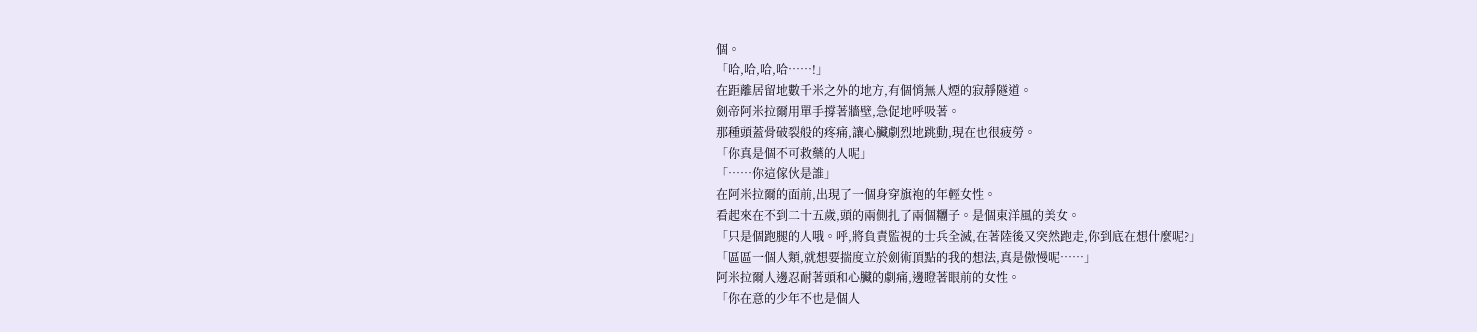個。
「哈,哈,哈,哈……!」
在距離居留地數千米之外的地方,有個悄無人煙的寂靜隧道。
劍帝阿米拉爾用單手撐著牆壁,急促地呼吸著。
那種頭蓋骨破裂般的疼痛,讓心臟劇烈地跳動,現在也很疲勞。
「你真是個不可救藥的人呢」
「……你這傢伙是誰」
在阿米拉爾的面前,出現了一個身穿旗袍的年輕女性。
看起來在不到二十五歲,頭的兩側扎了兩個糰子。是個東洋風的美女。
「只是個跑腿的人哦。呼,將負責監視的士兵全滅,在著陸後又突然跑走,你到底在想什麼呢?」
「區區一個人類,就想要揣度立於劍術頂點的我的想法,真是傲慢呢……」
阿米拉爾人邊忍耐著頭和心臟的劇痛,邊瞪著眼前的女性。
「你在意的少年不也是個人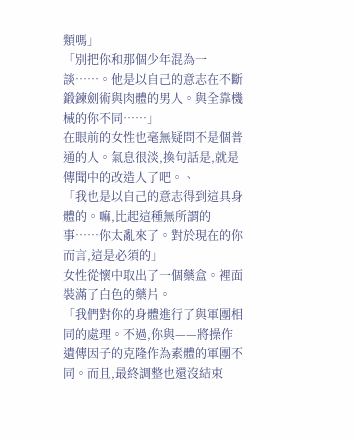類嗎」
「別把你和那個少年混為一談……。他是以自己的意志在不斷鍛鍊劍術與肉體的男人。與全靠機械的你不同……」
在眼前的女性也毫無疑問不是個普通的人。氣息很淡,換句話是,就是傳聞中的改造人了吧。、
「我也是以自己的意志得到這具身體的。嘛,比起這種無所謂的事……你太亂來了。對於現在的你而言,這是必須的」
女性從懷中取出了一個藥盒。裡面裝滿了白色的藥片。
「我們對你的身體進行了與軍團相同的處理。不過,你與——將操作遺傳因子的克隆作為素體的軍團不同。而且,最終調整也還沒結束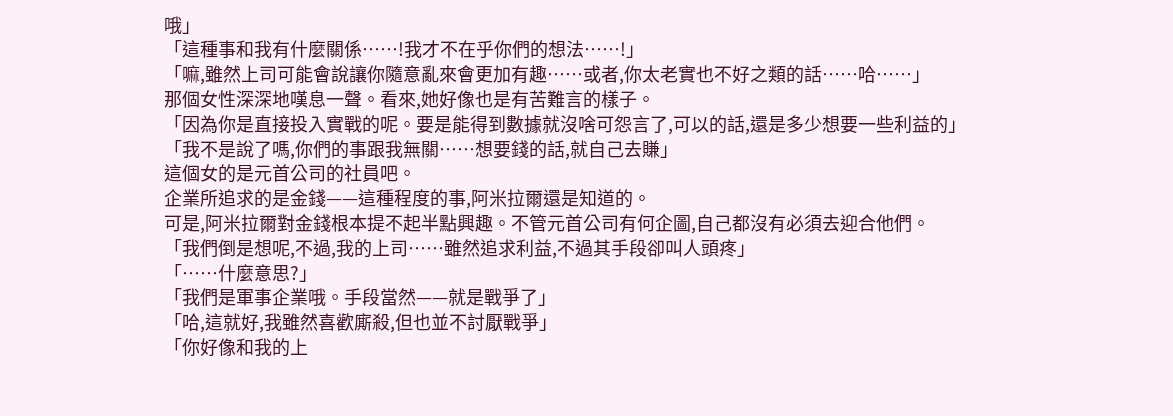哦」
「這種事和我有什麼關係……!我才不在乎你們的想法……!」
「嘛,雖然上司可能會說讓你隨意亂來會更加有趣……或者,你太老實也不好之類的話……哈……」
那個女性深深地嘆息一聲。看來,她好像也是有苦難言的樣子。
「因為你是直接投入實戰的呢。要是能得到數據就沒啥可怨言了,可以的話,還是多少想要一些利益的」
「我不是說了嗎,你們的事跟我無關……想要錢的話,就自己去賺」
這個女的是元首公司的社員吧。
企業所追求的是金錢——這種程度的事,阿米拉爾還是知道的。
可是,阿米拉爾對金錢根本提不起半點興趣。不管元首公司有何企圖,自己都沒有必須去迎合他們。
「我們倒是想呢,不過,我的上司……雖然追求利益,不過其手段卻叫人頭疼」
「……什麼意思?」
「我們是軍事企業哦。手段當然——就是戰爭了」
「哈,這就好,我雖然喜歡廝殺,但也並不討厭戰爭」
「你好像和我的上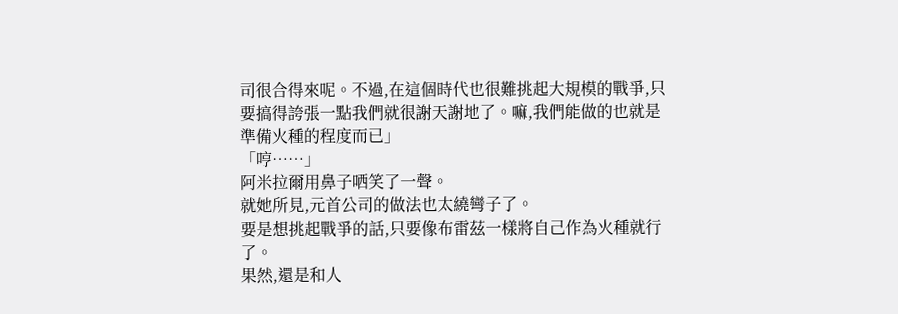司很合得來呢。不過,在這個時代也很難挑起大規模的戰爭,只要搞得誇張一點我們就很謝天謝地了。嘛,我們能做的也就是準備火種的程度而已」
「哼……」
阿米拉爾用鼻子哂笑了一聲。
就她所見,元首公司的做法也太繞彎子了。
要是想挑起戰爭的話,只要像布雷茲一樣將自己作為火種就行了。
果然,還是和人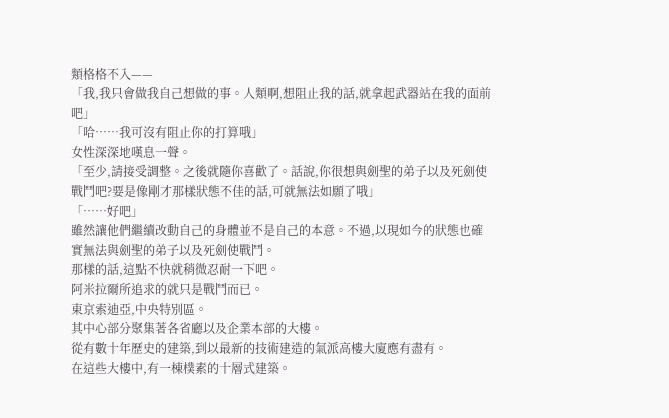類格格不入——
「我,我只會做我自己想做的事。人類啊,想阻止我的話,就拿起武器站在我的面前吧」
「哈……我可沒有阻止你的打算哦」
女性深深地嘆息一聲。
「至少,請接受調整。之後就隨你喜歡了。話說,你很想與劍聖的弟子以及死劍使戰鬥吧?要是像剛才那樣狀態不佳的話,可就無法如願了哦」
「……好吧」
雖然讓他們繼續改動自己的身體並不是自己的本意。不過,以現如今的狀態也確實無法與劍聖的弟子以及死劍使戰鬥。
那樣的話,這點不快就稍微忍耐一下吧。
阿米拉爾所追求的就只是戰鬥而已。
東京索迪亞,中央特別區。
其中心部分聚集著各省廳以及企業本部的大樓。
從有數十年歷史的建築,到以最新的技術建造的氣派高樓大廈應有盡有。
在這些大樓中,有一棟樸素的十層式建築。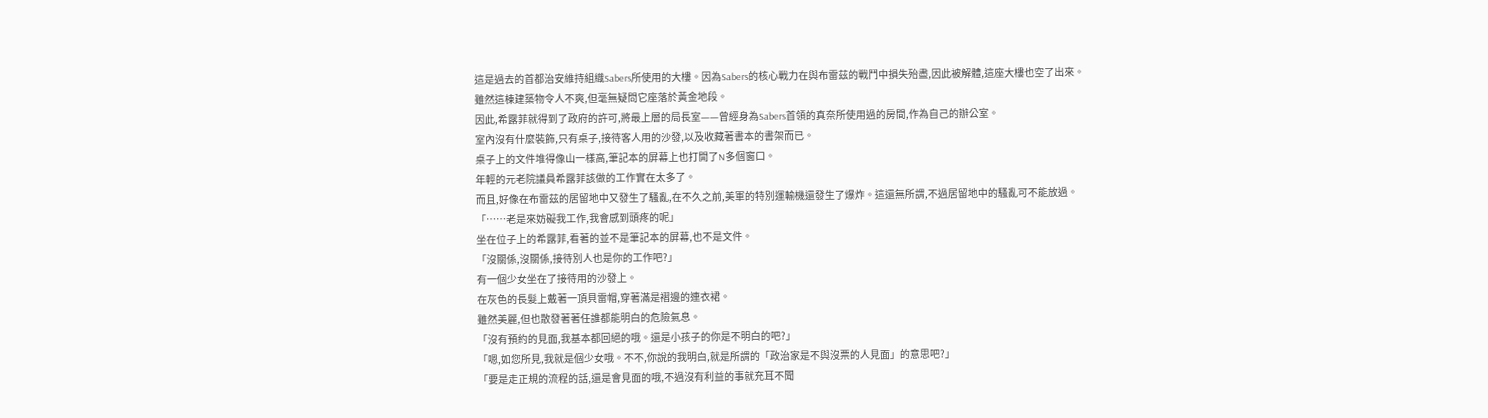這是過去的首都治安維持組織Sabers所使用的大樓。因為Sabers的核心戰力在與布雷茲的戰鬥中損失殆盡,因此被解體,這座大樓也空了出來。
雖然這棟建築物令人不爽,但毫無疑問它座落於黃金地段。
因此,希露菲就得到了政府的許可,將最上層的局長室——曾經身為Sabers首領的真奈所使用過的房間,作為自己的辦公室。
室內沒有什麼裝飾,只有桌子,接待客人用的沙發,以及收藏著書本的書架而已。
桌子上的文件堆得像山一樣高,筆記本的屏幕上也打開了N多個窗口。
年輕的元老院議員希露菲該做的工作實在太多了。
而且,好像在布雷茲的居留地中又發生了騷亂,在不久之前,美軍的特別運輸機還發生了爆炸。這還無所謂,不過居留地中的騷亂可不能放過。
「……老是來妨礙我工作,我會感到頭疼的呢」
坐在位子上的希露菲,看著的並不是筆記本的屏幕,也不是文件。
「沒關係,沒關係,接待別人也是你的工作吧?」
有一個少女坐在了接待用的沙發上。
在灰色的長髮上戴著一頂貝雷帽,穿著滿是褶邊的連衣裙。
雖然美麗,但也散發著著任誰都能明白的危險氣息。
「沒有預約的見面,我基本都回絕的哦。還是小孩子的你是不明白的吧?」
「嗯,如您所見,我就是個少女哦。不不,你說的我明白,就是所謂的「政治家是不與沒票的人見面」的意思吧?」
「要是走正規的流程的話,還是會見面的哦,不過沒有利益的事就充耳不聞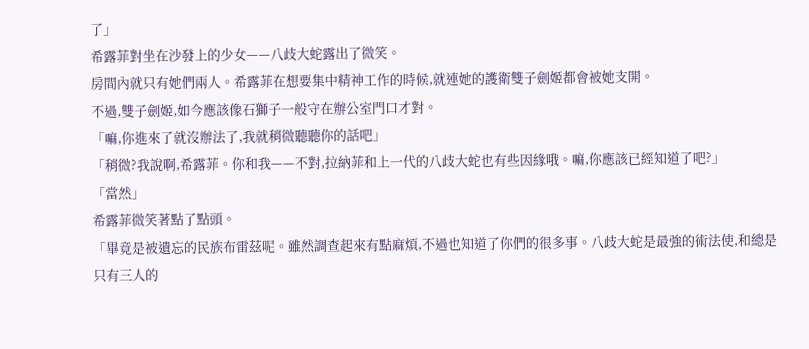了」
希露菲對坐在沙發上的少女——八歧大蛇露出了微笑。
房間內就只有她們兩人。希露菲在想要集中精神工作的時候,就連她的護衛雙子劍姬都會被她支開。
不過,雙子劍姬,如今應該像石獅子一般守在辦公室門口才對。
「嘛,你進來了就沒辦法了,我就稍微聽聽你的話吧」
「稍微?我說啊,希露菲。你和我——不對,拉納菲和上一代的八歧大蛇也有些因緣哦。嘛,你應該已經知道了吧?」
「當然」
希露菲微笑著點了點頭。
「畢竟是被遺忘的民族布雷茲呢。雖然調查起來有點麻煩,不過也知道了你們的很多事。八歧大蛇是最強的術法使,和總是只有三人的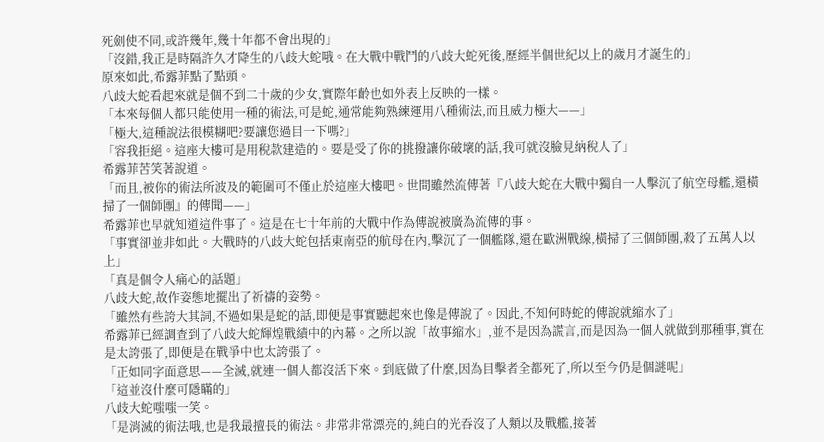死劍使不同,或許幾年,幾十年都不會出現的」
「沒錯,我正是時隔許久才降生的八歧大蛇哦。在大戰中戰鬥的八歧大蛇死後,歷經半個世紀以上的歲月才誕生的」
原來如此,希露菲點了點頭。
八歧大蛇看起來就是個不到二十歲的少女,實際年齡也如外表上反映的一樣。
「本來每個人都只能使用一種的術法,可是蛇,通常能夠熟練運用八種術法,而且威力極大——」
「極大,這種說法很模糊吧?要讓您過目一下嗎?」
「容我拒絕。這座大樓可是用稅款建造的。要是受了你的挑撥讓你破壞的話,我可就沒臉見納稅人了」
希露菲苦笑著說道。
「而且,被你的術法所波及的範圍可不僅止於這座大樓吧。世間雖然流傳著『八歧大蛇在大戰中獨自一人擊沉了航空母艦,還橫掃了一個師團』的傳聞——」
希露菲也早就知道這件事了。這是在七十年前的大戰中作為傳說被廣為流傳的事。
「事實卻並非如此。大戰時的八歧大蛇包括東南亞的航母在內,擊沉了一個艦隊,還在歐洲戰線,橫掃了三個師團,殺了五萬人以上」
「真是個令人痛心的話題」
八歧大蛇,故作姿態地擺出了祈禱的姿勢。
「雖然有些誇大其詞,不過如果是蛇的話,即便是事實聽起來也像是傳說了。因此,不知何時蛇的傳說就縮水了」
希露菲已經調查到了八歧大蛇輝煌戰績中的內幕。之所以說「故事縮水」,並不是因為謊言,而是因為一個人就做到那種事,實在是太誇張了,即便是在戰爭中也太誇張了。
「正如同字面意思——全滅,就連一個人都沒活下來。到底做了什麼,因為目擊者全都死了,所以至今仍是個謎呢」
「這並沒什麼可隱瞞的」
八歧大蛇嗤嗤一笑。
「是消滅的術法哦,也是我最擅長的術法。非常非常漂亮的,純白的光吞沒了人類以及戰艦,接著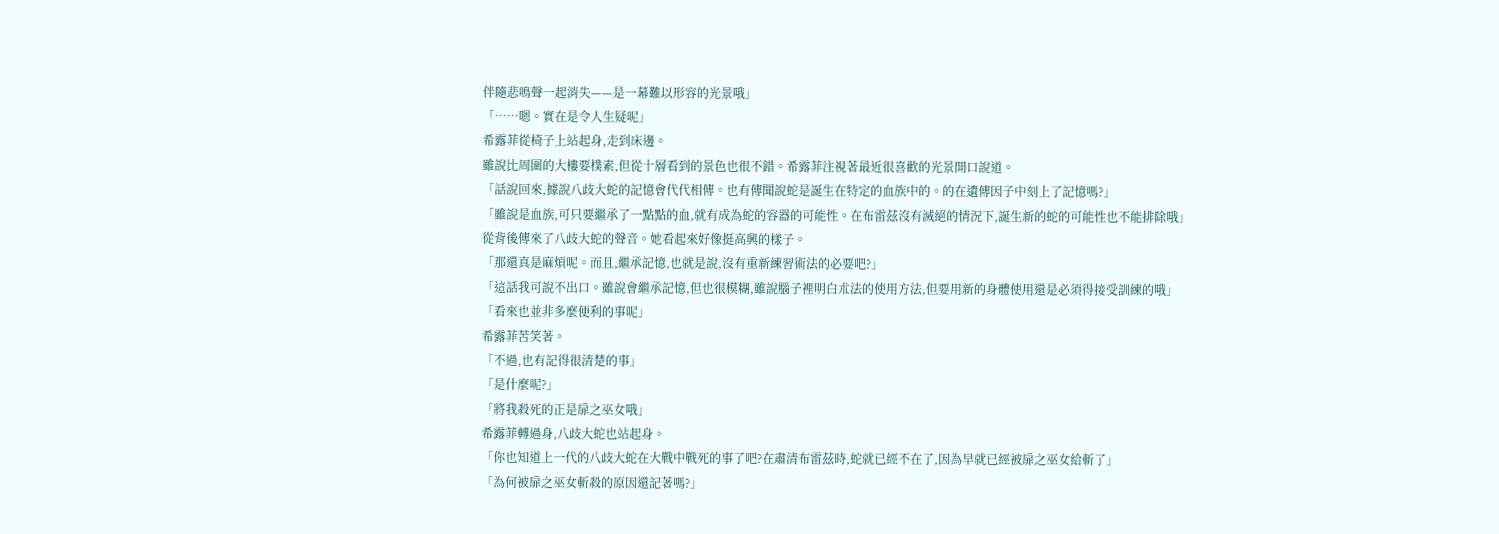伴隨悲鳴聲一起消失——是一幕難以形容的光景哦」
「……嗯。實在是令人生疑呢」
希露菲從椅子上站起身,走到床邊。
雖說比周圍的大樓要樸素,但從十層看到的景色也很不錯。希露菲注視著最近很喜歡的光景開口說道。
「話說回來,據說八歧大蛇的記憶會代代相傳。也有傳聞說蛇是誕生在特定的血族中的。的在遺傳因子中刻上了記憶嗎?」
「雖說是血族,可只要繼承了一點點的血,就有成為蛇的容器的可能性。在布雷茲沒有滅絕的情況下,誕生新的蛇的可能性也不能排除哦」
從背後傳來了八歧大蛇的聲音。她看起來好像挺高興的樣子。
「那還真是麻煩呢。而且,繼承記憶,也就是說,沒有重新練習術法的必要吧?」
「這話我可說不出口。雖說會繼承記憶,但也很模糊,雖說腦子裡明白朮法的使用方法,但要用新的身體使用還是必須得接受訓練的哦」
「看來也並非多麼便利的事呢」
希露菲苦笑著。
「不過,也有記得很清楚的事」
「是什麼呢?」
「將我殺死的正是扉之巫女哦」
希露菲轉過身,八歧大蛇也站起身。
「你也知道上一代的八歧大蛇在大戰中戰死的事了吧?在肅清布雷茲時,蛇就已經不在了,因為早就已經被扉之巫女給斬了」
「為何被扉之巫女斬殺的原因還記著嗎?」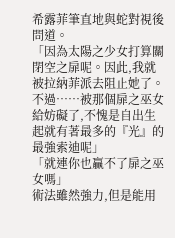希露菲筆直地與蛇對視後問道。
「因為太陽之少女打算關閉空之扉呢。因此,我就被拉納菲派去阻止她了。不過……被那個扉之巫女給妨礙了,不愧是自出生起就有著最多的『光』的最強索迪呢」
「就連你也贏不了扉之巫女嗎」
術法雖然強力,但是能用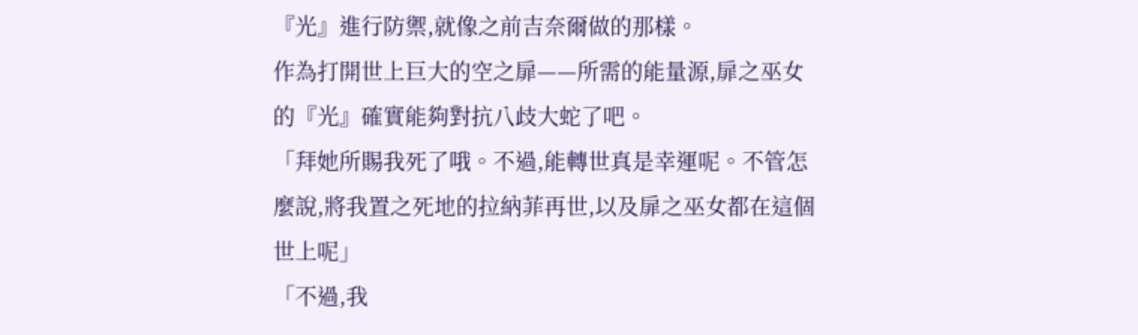『光』進行防禦,就像之前吉奈爾做的那樣。
作為打開世上巨大的空之扉——所需的能量源,扉之巫女的『光』確實能夠對抗八歧大蛇了吧。
「拜她所賜我死了哦。不過,能轉世真是幸運呢。不管怎麼說,將我置之死地的拉納菲再世,以及扉之巫女都在這個世上呢」
「不過,我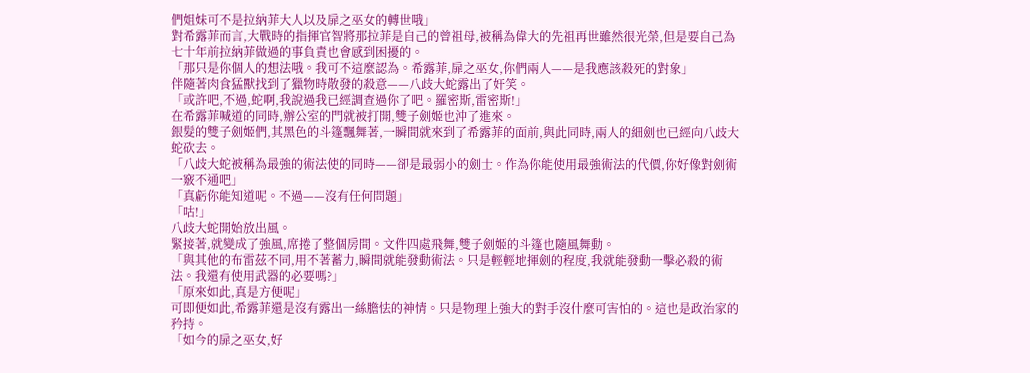們姐妹可不是拉納菲大人以及扉之巫女的轉世哦」
對希露菲而言,大戰時的指揮官智將那拉菲是自己的曾祖母,被稱為偉大的先祖再世雖然很光榮,但是要自己為七十年前拉納菲做過的事負責也會感到困擾的。
「那只是你個人的想法哦。我可不這麼認為。希露菲,扉之巫女,你們兩人——是我應該殺死的對象」
伴隨著肉食猛獸找到了獵物時散發的殺意——八歧大蛇露出了奸笑。
「或許吧,不過,蛇啊,我說過我已經調查過你了吧。羅密斯,雷密斯!」
在希露菲喊道的同時,辦公室的門就被打開,雙子劍姬也沖了進來。
銀髮的雙子劍姬們,其黑色的斗篷飄舞著,一瞬間就來到了希露菲的面前,與此同時,兩人的細劍也已經向八歧大蛇砍去。
「八歧大蛇被稱為最強的術法使的同時——卻是最弱小的劍士。作為你能使用最強術法的代價,你好像對劍術一竅不通吧」
「真虧你能知道呢。不過——沒有任何問題」
「咕!」
八歧大蛇開始放出風。
緊接著,就變成了強風,席捲了整個房間。文件四處飛舞,雙子劍姬的斗篷也隨風舞動。
「與其他的布雷茲不同,用不著蓄力,瞬間就能發動術法。只是輕輕地揮劍的程度,我就能發動一擊必殺的術法。我還有使用武器的必要嗎?」
「原來如此,真是方便呢」
可即便如此,希露菲還是沒有露出一絲膽怯的神情。只是物理上強大的對手沒什麼可害怕的。這也是政治家的矜持。
「如今的扉之巫女,好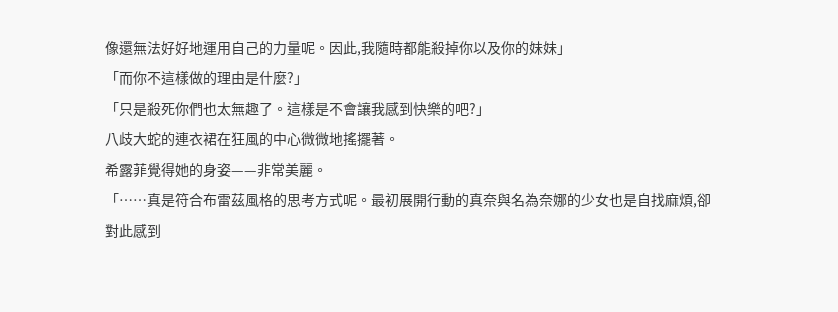像還無法好好地運用自己的力量呢。因此,我隨時都能殺掉你以及你的妹妹」
「而你不這樣做的理由是什麼?」
「只是殺死你們也太無趣了。這樣是不會讓我感到快樂的吧?」
八歧大蛇的連衣裙在狂風的中心微微地搖擺著。
希露菲覺得她的身姿——非常美麗。
「……真是符合布雷茲風格的思考方式呢。最初展開行動的真奈與名為奈娜的少女也是自找麻煩,卻對此感到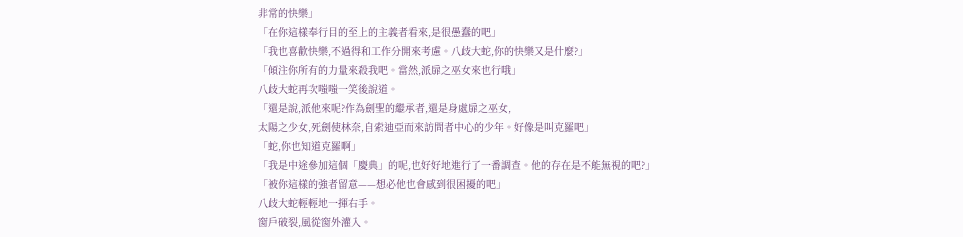非常的快樂」
「在你這樣奉行目的至上的主義者看來,是很愚蠢的吧」
「我也喜歡快樂,不過得和工作分開來考慮。八歧大蛇,你的快樂又是什麼?」
「傾注你所有的力量來殺我吧。當然,派扉之巫女來也行哦」
八歧大蛇再次嗤嗤一笑後說道。
「還是說,派他來呢?作為劍聖的繼承者,還是身處扉之巫女,
太陽之少女,死劍使林奈,自索迪亞而來訪問者中心的少年。好像是叫克羅吧」
「蛇,你也知道克羅啊」
「我是中途參加這個「慶典」的呢,也好好地進行了一番調查。他的存在是不能無視的吧?」
「被你這樣的強者留意——想必他也會感到很困擾的吧」
八歧大蛇輕輕地一揮右手。
窗戶破裂,風從窗外灌入。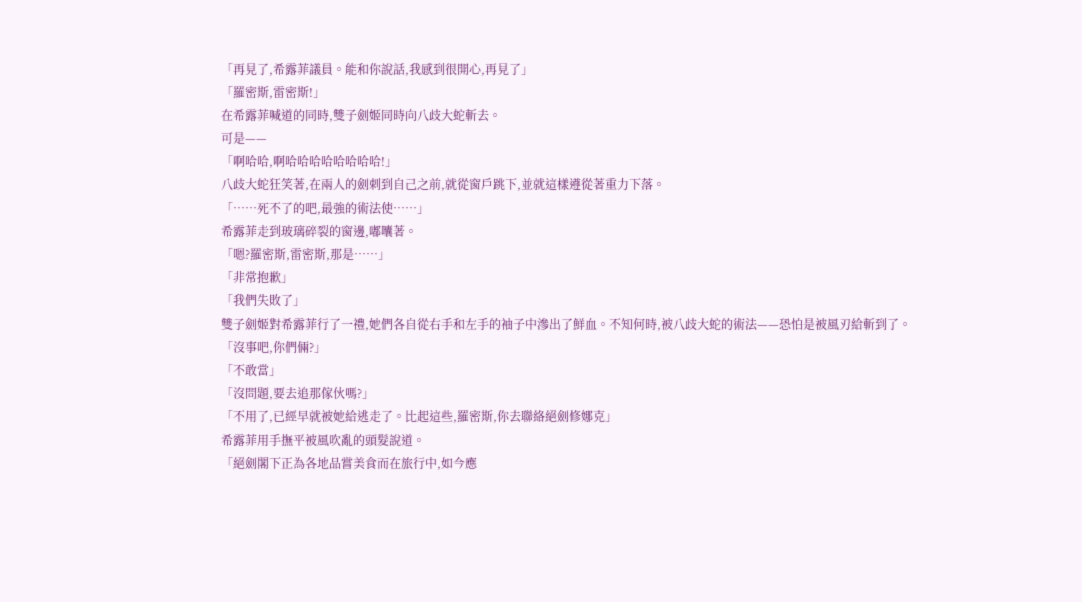「再見了,希露菲議員。能和你說話,我感到很開心,再見了」
「羅密斯,雷密斯!」
在希露菲喊道的同時,雙子劍姬同時向八歧大蛇斬去。
可是——
「啊哈哈,啊哈哈哈哈哈哈哈哈!」
八歧大蛇狂笑著,在兩人的劍刺到自己之前,就從窗戶跳下,並就這樣遵從著重力下落。
「……死不了的吧,最強的術法使……」
希露菲走到玻璃碎裂的窗邊,嘟囔著。
「嗯?羅密斯,雷密斯,那是……」
「非常抱歉」
「我們失敗了」
雙子劍姬對希露菲行了一禮,她們各自從右手和左手的袖子中滲出了鮮血。不知何時,被八歧大蛇的術法——恐怕是被風刃給斬到了。
「沒事吧,你們倆?」
「不敢當」
「沒問題,要去追那傢伙嗎?」
「不用了,已經早就被她給逃走了。比起這些,羅密斯,你去聯絡絕劍修娜克」
希露菲用手撫平被風吹亂的頭髮說道。
「絕劍閣下正為各地品嘗美食而在旅行中,如今應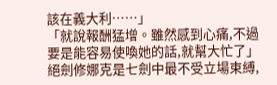該在義大利……」
「就說報酬猛增。雖然感到心痛,不過要是能容易使喚她的話,就幫大忙了」
絕劍修娜克是七劍中最不受立場束縛,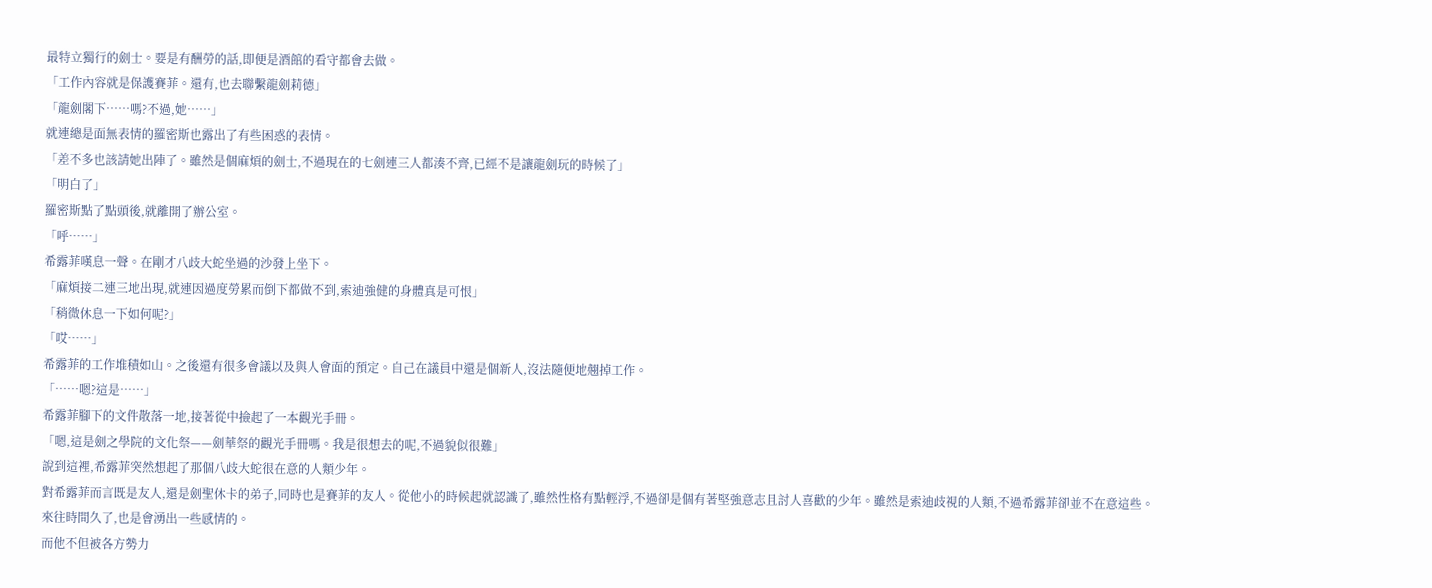最特立獨行的劍士。要是有酬勞的話,即便是酒館的看守都會去做。
「工作內容就是保護賽菲。還有,也去聯繫龍劍莉德」
「龍劍閣下……嗎?不過,她……」
就連總是面無表情的羅密斯也露出了有些困惑的表情。
「差不多也該請她出陣了。雖然是個麻煩的劍士,不過現在的七劍連三人都湊不齊,已經不是讓龍劍玩的時候了」
「明白了」
羅密斯點了點頭後,就離開了辦公室。
「呼……」
希露菲嘆息一聲。在剛才八歧大蛇坐過的沙發上坐下。
「麻煩接二連三地出現,就連因過度勞累而倒下都做不到,索迪強健的身體真是可恨」
「稍微休息一下如何呢?」
「哎……」
希露菲的工作堆積如山。之後還有很多會議以及與人會面的預定。自己在議員中還是個新人,沒法隨便地翹掉工作。
「……嗯?這是……」
希露菲腳下的文件散落一地,接著從中撿起了一本觀光手冊。
「嗯,這是劍之學院的文化祭——劍華祭的觀光手冊嗎。我是很想去的呢,不過貌似很難」
說到這裡,希露菲突然想起了那個八歧大蛇很在意的人類少年。
對希露菲而言既是友人,還是劍聖休卡的弟子,同時也是賽菲的友人。從他小的時候起就認識了,雖然性格有點輕浮,不過卻是個有著堅強意志且討人喜歡的少年。雖然是索迪歧視的人類,不過希露菲卻並不在意這些。
來往時間久了,也是會湧出一些感情的。
而他不但被各方勢力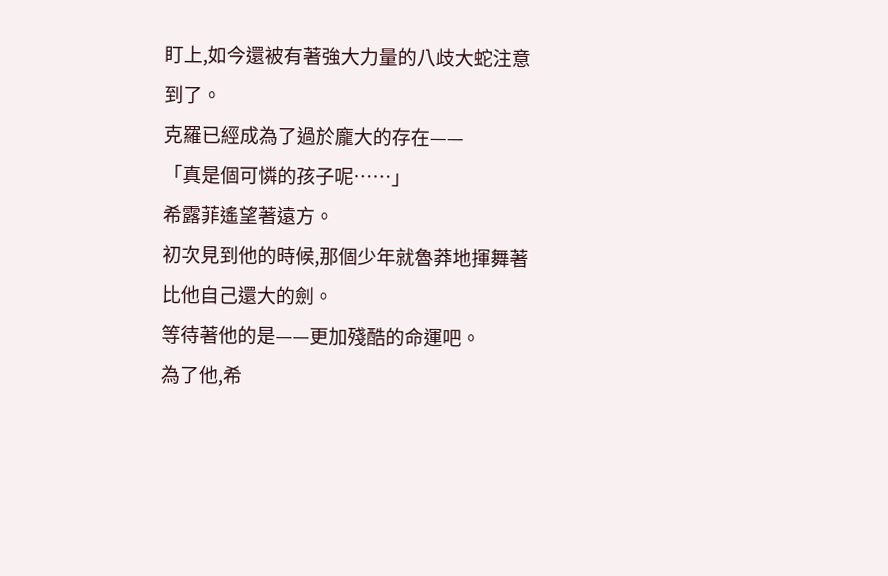盯上,如今還被有著強大力量的八歧大蛇注意到了。
克羅已經成為了過於龐大的存在——
「真是個可憐的孩子呢……」
希露菲遙望著遠方。
初次見到他的時候,那個少年就魯莽地揮舞著比他自己還大的劍。
等待著他的是——更加殘酷的命運吧。
為了他,希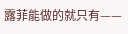露菲能做的就只有——